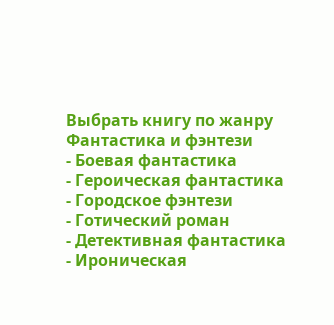Выбрать книгу по жанру
Фантастика и фэнтези
- Боевая фантастика
- Героическая фантастика
- Городское фэнтези
- Готический роман
- Детективная фантастика
- Ироническая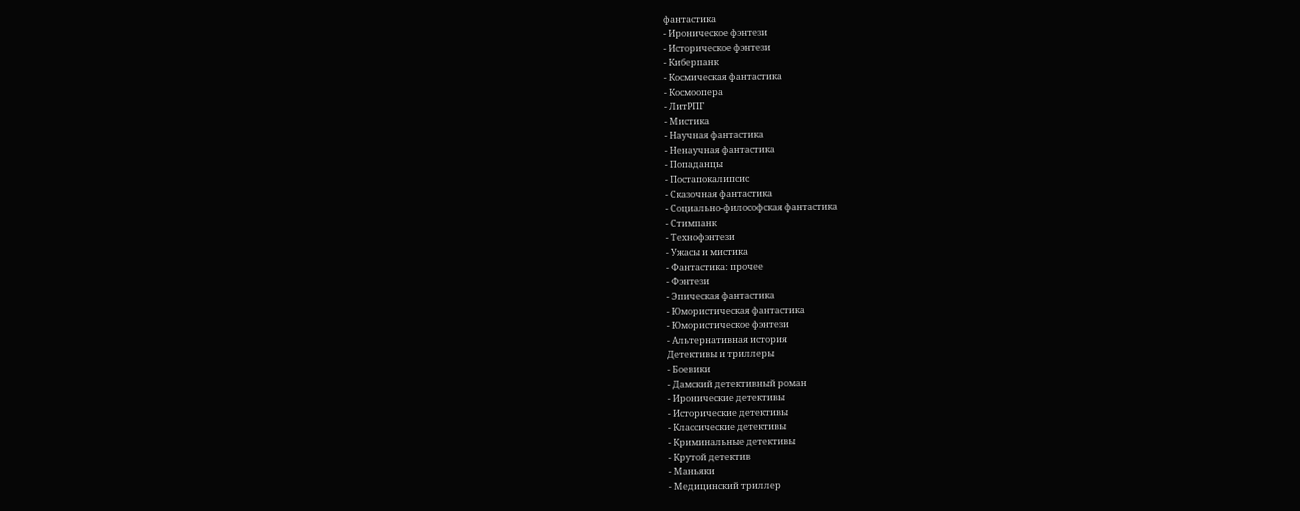фантастика
- Ироническое фэнтези
- Историческое фэнтези
- Киберпанк
- Космическая фантастика
- Космоопера
- ЛитРПГ
- Мистика
- Научная фантастика
- Ненаучная фантастика
- Попаданцы
- Постапокалипсис
- Сказочная фантастика
- Социально-философская фантастика
- Стимпанк
- Технофэнтези
- Ужасы и мистика
- Фантастика: прочее
- Фэнтези
- Эпическая фантастика
- Юмористическая фантастика
- Юмористическое фэнтези
- Альтернативная история
Детективы и триллеры
- Боевики
- Дамский детективный роман
- Иронические детективы
- Исторические детективы
- Классические детективы
- Криминальные детективы
- Крутой детектив
- Маньяки
- Медицинский триллер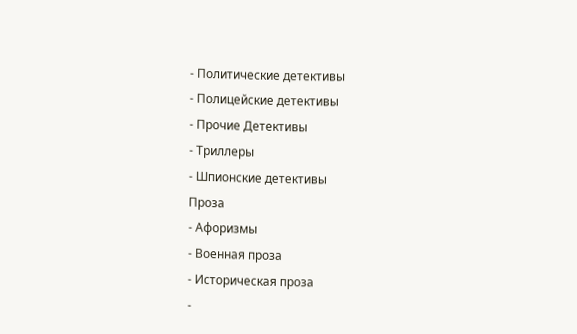- Политические детективы
- Полицейские детективы
- Прочие Детективы
- Триллеры
- Шпионские детективы
Проза
- Афоризмы
- Военная проза
- Историческая проза
-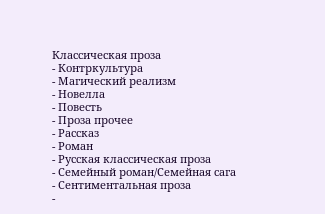Классическая проза
- Контркультура
- Магический реализм
- Новелла
- Повесть
- Проза прочее
- Рассказ
- Роман
- Русская классическая проза
- Семейный роман/Семейная сага
- Сентиментальная проза
-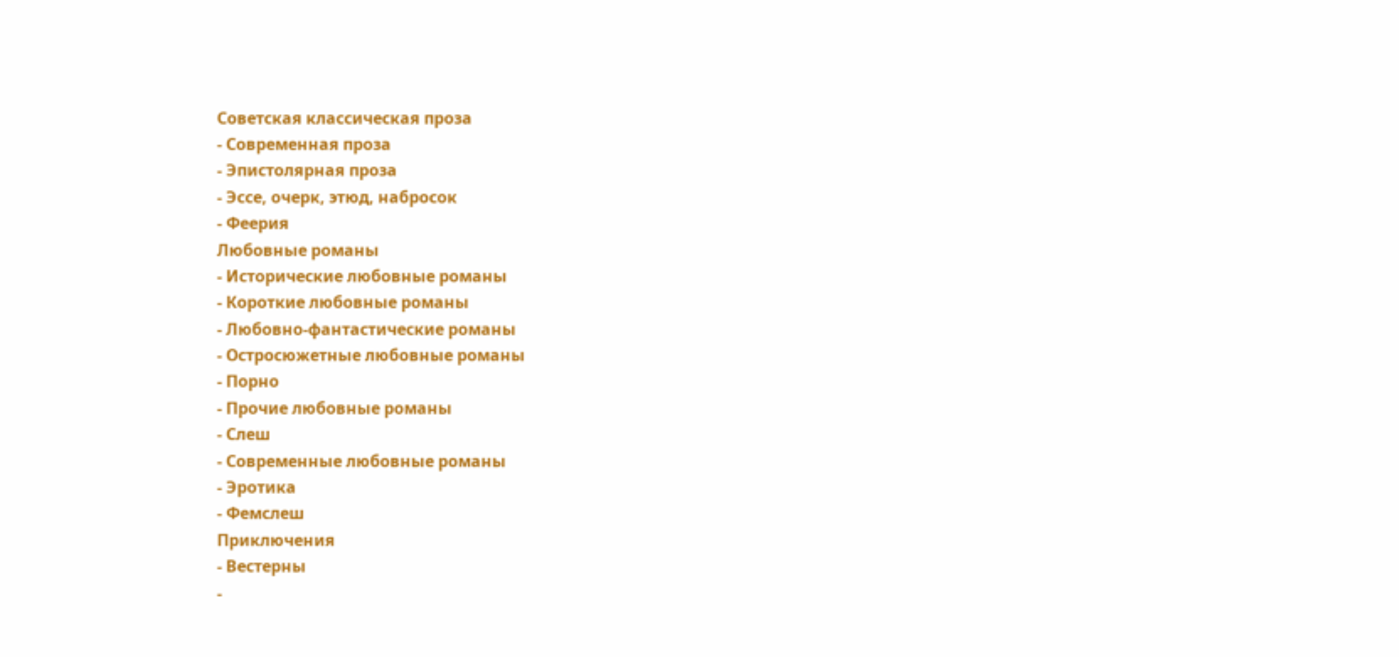Советская классическая проза
- Современная проза
- Эпистолярная проза
- Эссе, очерк, этюд, набросок
- Феерия
Любовные романы
- Исторические любовные романы
- Короткие любовные романы
- Любовно-фантастические романы
- Остросюжетные любовные романы
- Порно
- Прочие любовные романы
- Слеш
- Современные любовные романы
- Эротика
- Фемслеш
Приключения
- Вестерны
-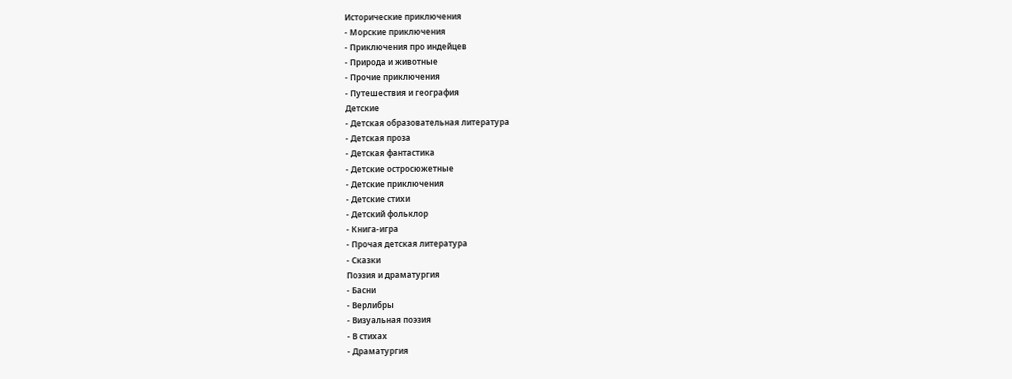Исторические приключения
- Морские приключения
- Приключения про индейцев
- Природа и животные
- Прочие приключения
- Путешествия и география
Детские
- Детская образовательная литература
- Детская проза
- Детская фантастика
- Детские остросюжетные
- Детские приключения
- Детские стихи
- Детский фольклор
- Книга-игра
- Прочая детская литература
- Сказки
Поэзия и драматургия
- Басни
- Верлибры
- Визуальная поэзия
- В стихах
- Драматургия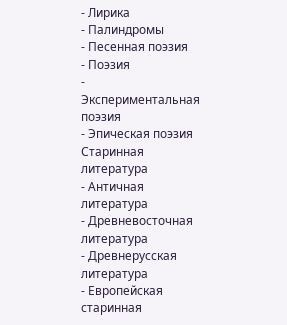- Лирика
- Палиндромы
- Песенная поэзия
- Поэзия
- Экспериментальная поэзия
- Эпическая поэзия
Старинная литература
- Античная литература
- Древневосточная литература
- Древнерусская литература
- Европейская старинная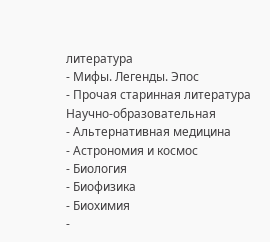литература
- Мифы. Легенды. Эпос
- Прочая старинная литература
Научно-образовательная
- Альтернативная медицина
- Астрономия и космос
- Биология
- Биофизика
- Биохимия
-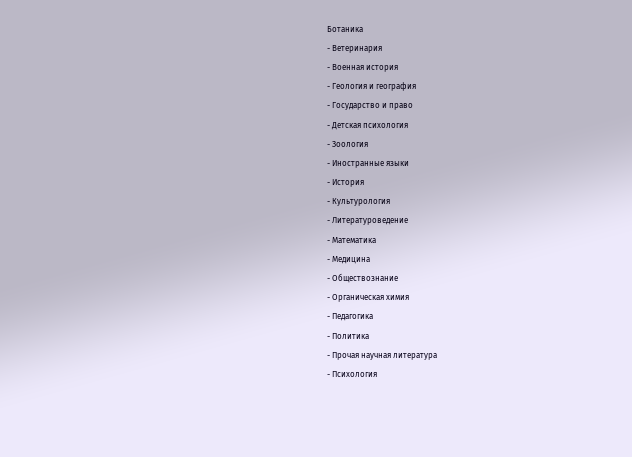Ботаника
- Ветеринария
- Военная история
- Геология и география
- Государство и право
- Детская психология
- Зоология
- Иностранные языки
- История
- Культурология
- Литературоведение
- Математика
- Медицина
- Обществознание
- Органическая химия
- Педагогика
- Политика
- Прочая научная литература
- Психология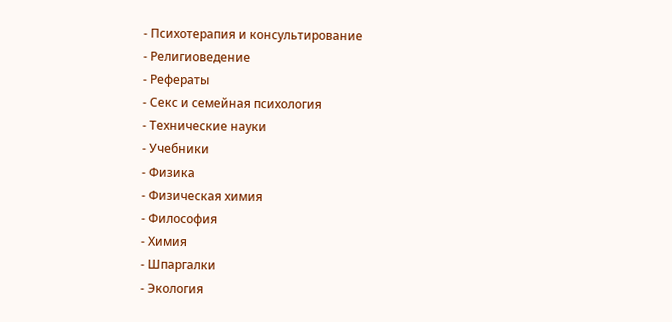- Психотерапия и консультирование
- Религиоведение
- Рефераты
- Секс и семейная психология
- Технические науки
- Учебники
- Физика
- Физическая химия
- Философия
- Химия
- Шпаргалки
- Экология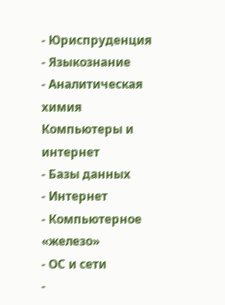- Юриспруденция
- Языкознание
- Аналитическая химия
Компьютеры и интернет
- Базы данных
- Интернет
- Компьютерное «железо»
- ОС и сети
-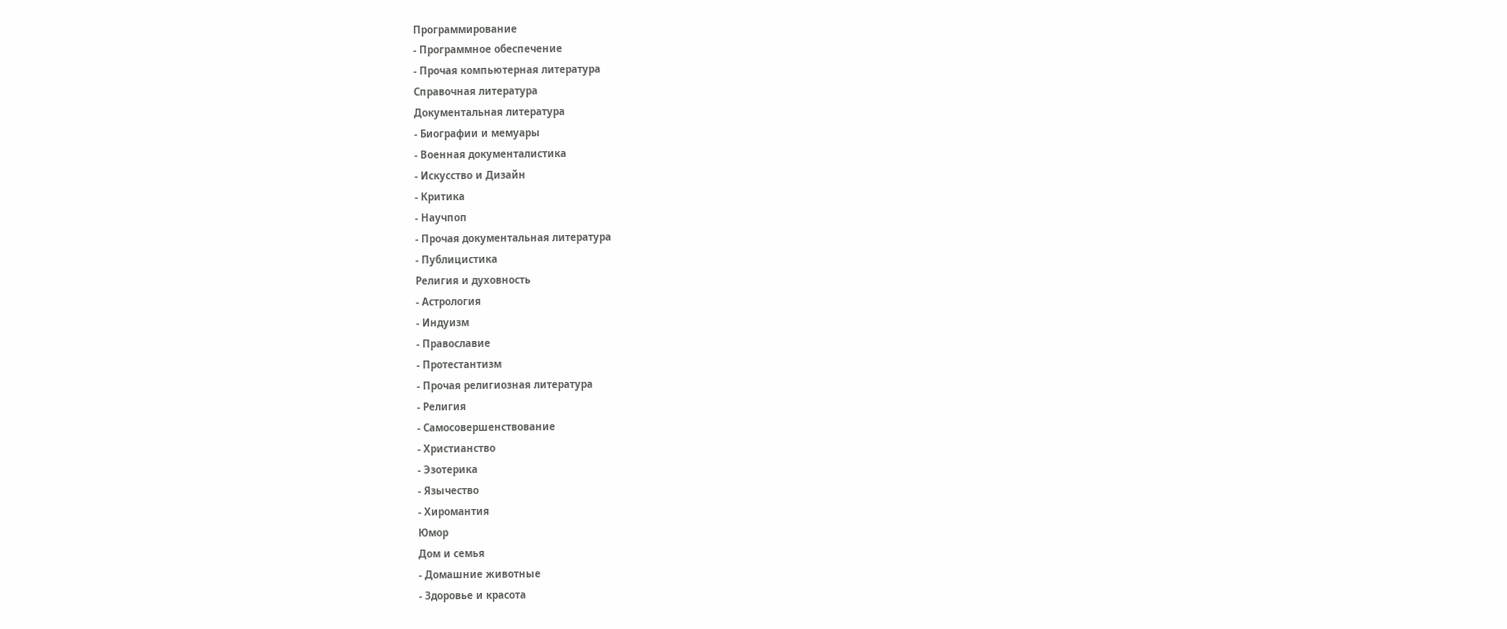Программирование
- Программное обеспечение
- Прочая компьютерная литература
Справочная литература
Документальная литература
- Биографии и мемуары
- Военная документалистика
- Искусство и Дизайн
- Критика
- Научпоп
- Прочая документальная литература
- Публицистика
Религия и духовность
- Астрология
- Индуизм
- Православие
- Протестантизм
- Прочая религиозная литература
- Религия
- Самосовершенствование
- Христианство
- Эзотерика
- Язычество
- Хиромантия
Юмор
Дом и семья
- Домашние животные
- Здоровье и красота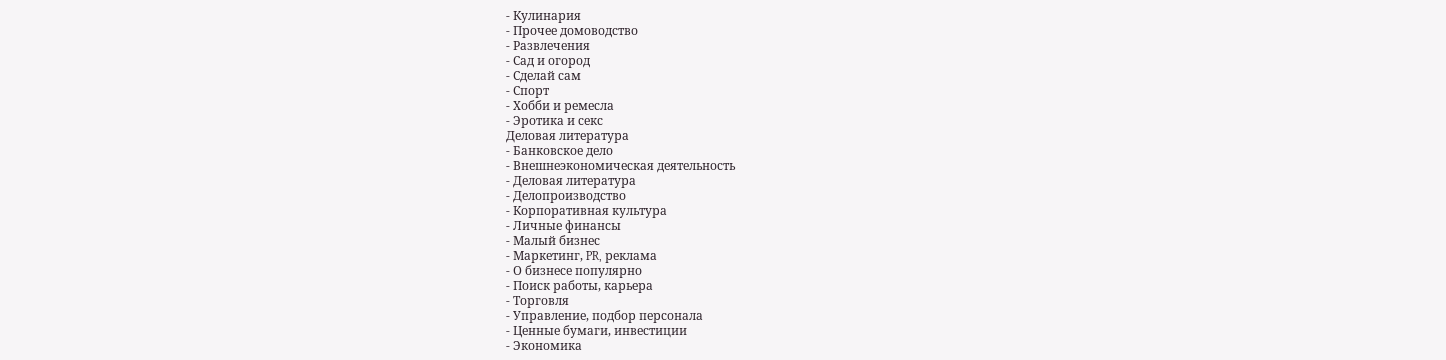- Кулинария
- Прочее домоводство
- Развлечения
- Сад и огород
- Сделай сам
- Спорт
- Хобби и ремесла
- Эротика и секс
Деловая литература
- Банковское дело
- Внешнеэкономическая деятельность
- Деловая литература
- Делопроизводство
- Корпоративная культура
- Личные финансы
- Малый бизнес
- Маркетинг, PR, реклама
- О бизнесе популярно
- Поиск работы, карьера
- Торговля
- Управление, подбор персонала
- Ценные бумаги, инвестиции
- Экономика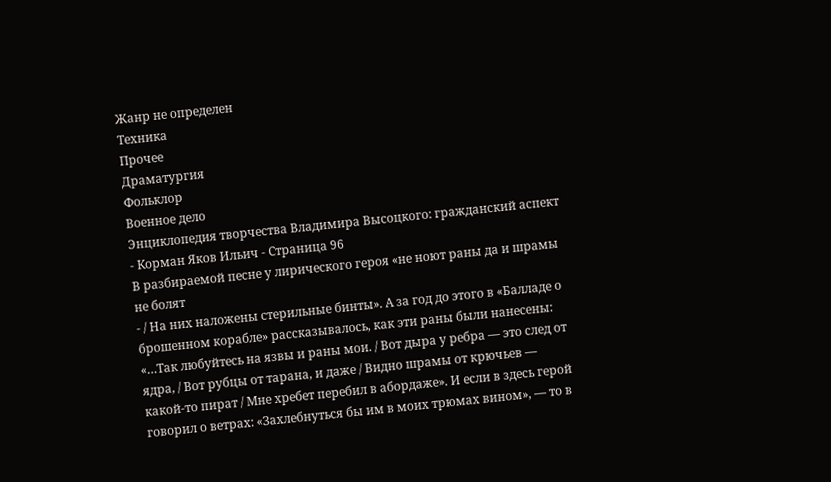Жанр не определен
Техника
Прочее
Драматургия
Фольклор
Военное дело
Энциклопедия творчества Владимира Высоцкого: гражданский аспект - Корман Яков Ильич - Страница 96
В разбираемой песне у лирического героя «не ноют раны да и шрамы не болят
- / На них наложены стерильные бинты». А за год до этого в «Балладе о брошенном корабле» рассказывалось, как эти раны были нанесены: «…Так любуйтесь на язвы и раны мои. / Вот дыра у ребра — это след от ядра, / Вот рубцы от тарана, и даже / Видно шрамы от крючьев — какой-то пират / Мне хребет перебил в абордаже». И если в здесь герой говорил о ветрах: «Захлебнуться бы им в моих трюмах вином», — то в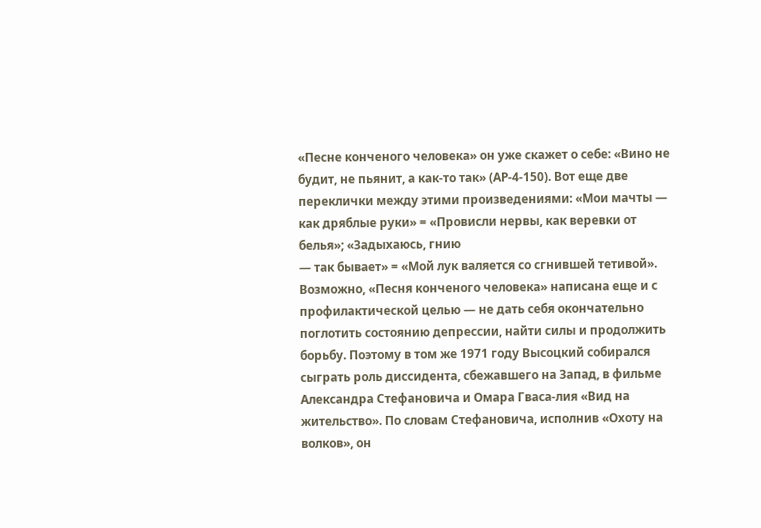«Песне конченого человека» он уже скажет о себе: «Вино не будит, не пьянит, а как-то так» (АР-4-150). Вот еще две переклички между этими произведениями: «Мои мачты — как дряблые руки» = «Провисли нервы, как веревки от белья»; «Задыхаюсь, гнию
— так бывает» = «Мой лук валяется со сгнившей тетивой».
Возможно, «Песня конченого человека» написана еще и с профилактической целью — не дать себя окончательно поглотить состоянию депрессии, найти силы и продолжить борьбу. Поэтому в том же 1971 году Высоцкий собирался сыграть роль диссидента, сбежавшего на Запад, в фильме Александра Стефановича и Омара Гваса-лия «Вид на жительство». По словам Стефановича, исполнив «Охоту на волков», он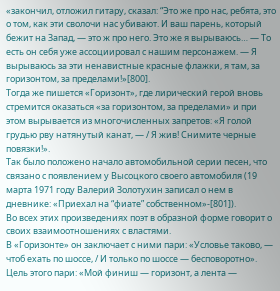«закончил, отложил гитару, сказал: “Это же про нас, ребята, это о том, как эти сволочи нас убивают. И ваш парень, который бежит на Запад, — это ж про него. Это же я вырываюсь… — То есть он себя уже ассоциировал с нашим персонажем. — Я вырываюсь за эти ненавистные красные флажки, я там, за горизонтом, за пределами!»[800].
Тогда же пишется «Горизонт», где лирический герой вновь стремится оказаться «за горизонтом, за пределами» и при этом вырывается из многочисленных запретов: «Я голой грудью рву натянутый канат, — / Я жив! Снимите черные повязки!».
Так было положено начало автомобильной серии песен, что связано с появлением у Высоцкого своего автомобиля (19 марта 1971 году Валерий Золотухин записал о нем в дневнике: «Приехал на “фиате” собственном»-[801]).
Во всех этих произведениях поэт в образной форме говорит о своих взаимоотношениях с властями.
В «Горизонте» он заключает с ними пари: «Условье таково, — чтоб ехать по шоссе, / И только по шоссе — бесповоротно». Цель этого пари: «Мой финиш — горизонт, а лента —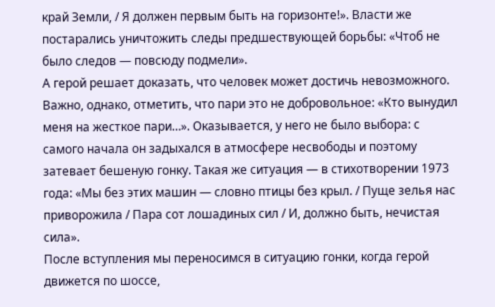край Земли, / Я должен первым быть на горизонте!». Власти же постарались уничтожить следы предшествующей борьбы: «Чтоб не было следов — повсюду подмели».
А герой решает доказать, что человек может достичь невозможного. Важно, однако, отметить, что пари это не добровольное: «Кто вынудил меня на жесткое пари…». Оказывается, у него не было выбора: с самого начала он задыхался в атмосфере несвободы и поэтому затевает бешеную гонку. Такая же ситуация — в стихотворении 1973 года: «Мы без этих машин — словно птицы без крыл. / Пуще зелья нас приворожила / Пара сот лошадиных сил / И, должно быть, нечистая сила».
После вступления мы переносимся в ситуацию гонки, когда герой движется по шоссе,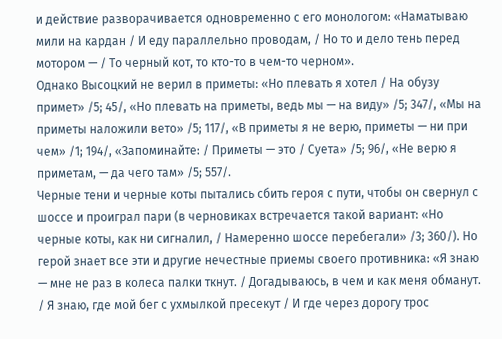и действие разворачивается одновременно с его монологом: «Наматываю мили на кардан / И еду параллельно проводам, / Но то и дело тень перед мотором — / То черный кот, то кто-то в чем-то черном».
Однако Высоцкий не верил в приметы: «Но плевать я хотел / На обузу примет» /5; 45/, «Но плевать на приметы, ведь мы — на виду» /5; 347/, «Мы на приметы наложили вето» /5; 117/, «В приметы я не верю, приметы — ни при чем» /1; 194/, «Запоминайте: / Приметы — это / Суета» /5; 96/, «Не верю я приметам, — да чего там» /5; 557/.
Черные тени и черные коты пытались сбить героя с пути, чтобы он свернул с шоссе и проиграл пари (в черновиках встречается такой вариант: «Но черные коты, как ни сигналил, / Намеренно шоссе перебегали» /3; 360/). Но герой знает все эти и другие нечестные приемы своего противника: «Я знаю — мне не раз в колеса палки ткнут. / Догадываюсь, в чем и как меня обманут. / Я знаю, где мой бег с ухмылкой пресекут / И где через дорогу трос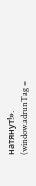натянут!».
(window.adrunTag =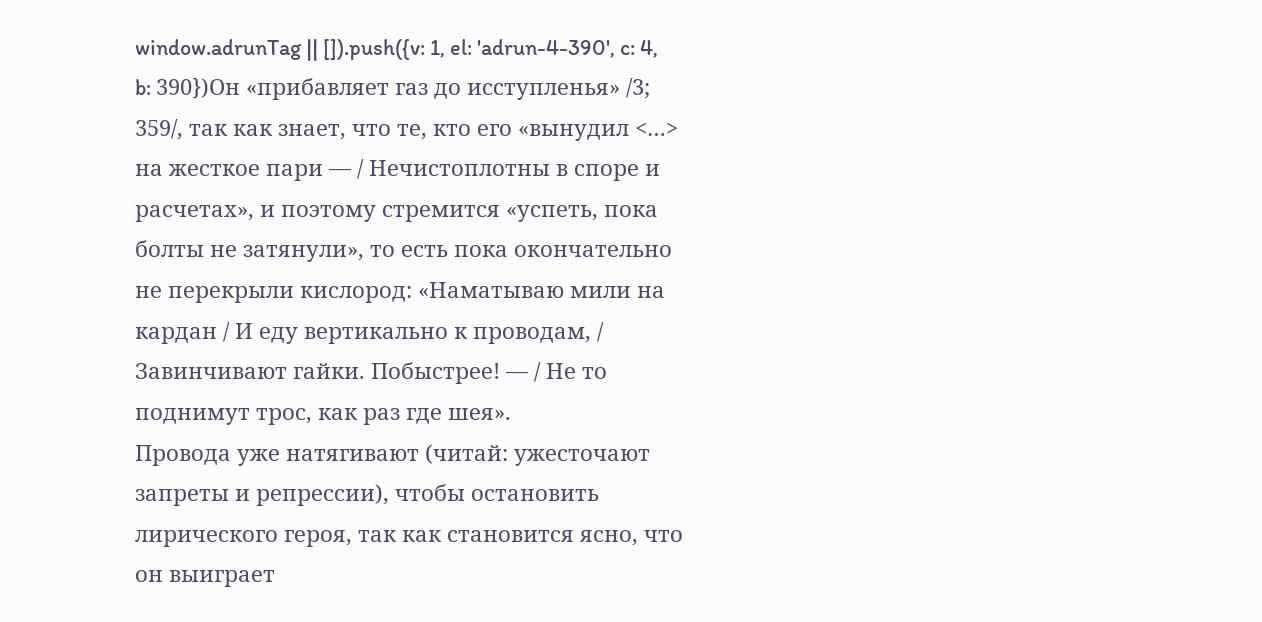window.adrunTag || []).push({v: 1, el: 'adrun-4-390', c: 4, b: 390})Он «прибавляет газ до исступленья» /3; 359/, так как знает, что те, кто его «вынудил <…> на жесткое пари — / Нечистоплотны в споре и расчетах», и поэтому стремится «успеть, пока болты не затянули», то есть пока окончательно не перекрыли кислород: «Наматываю мили на кардан / И еду вертикально к проводам, / Завинчивают гайки. Побыстрее! — / Не то поднимут трос, как раз где шея».
Провода уже натягивают (читай: ужесточают запреты и репрессии), чтобы остановить лирического героя, так как становится ясно, что он выиграет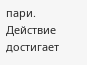пари. Действие достигает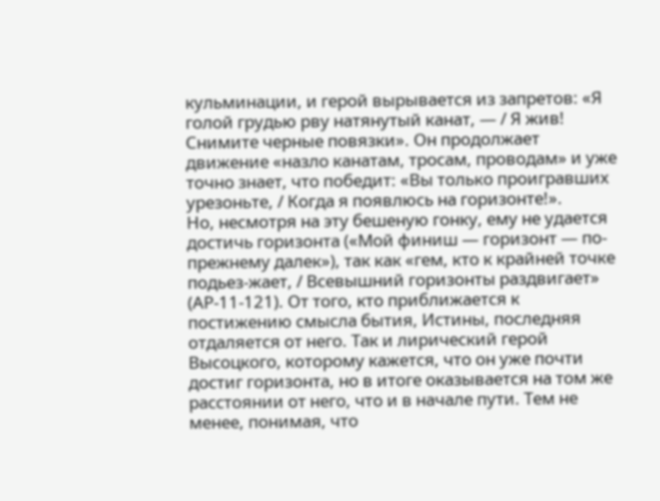кульминации, и герой вырывается из запретов: «Я голой грудью рву натянутый канат, — / Я жив! Снимите черные повязки». Он продолжает движение «назло канатам, тросам, проводам» и уже точно знает, что победит: «Вы только проигравших урезоньте, / Когда я появлюсь на горизонте!».
Но, несмотря на эту бешеную гонку, ему не удается достичь горизонта («Мой финиш — горизонт — по-прежнему далек»), так как «гем, кто к крайней точке подьез-жает, / Всевышний горизонты раздвигает» (АР-11-121). От того, кто приближается к постижению смысла бытия, Истины, последняя отдаляется от него. Так и лирический герой Высоцкого, которому кажется, что он уже почти достиг горизонта, но в итоге оказывается на том же расстоянии от него, что и в начале пути. Тем не менее, понимая, что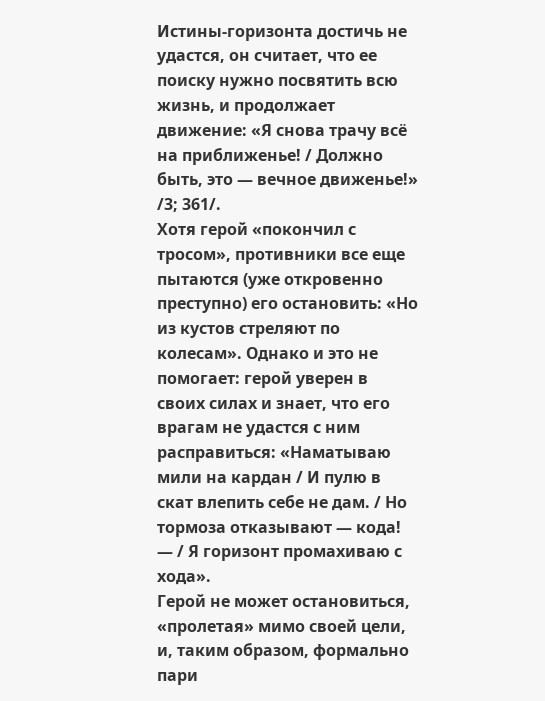Истины-горизонта достичь не удастся, он считает, что ее поиску нужно посвятить всю жизнь, и продолжает движение: «Я снова трачу всё на приближенье! / Должно быть, это — вечное движенье!» /3; 361/.
Хотя герой «покончил с тросом», противники все еще пытаются (уже откровенно преступно) его остановить: «Но из кустов стреляют по колесам». Однако и это не помогает: герой уверен в своих силах и знает, что его врагам не удастся с ним расправиться: «Наматываю мили на кардан / И пулю в скат влепить себе не дам. / Но тормоза отказывают — кода! — / Я горизонт промахиваю с хода».
Герой не может остановиться, «пролетая» мимо своей цели, и, таким образом, формально пари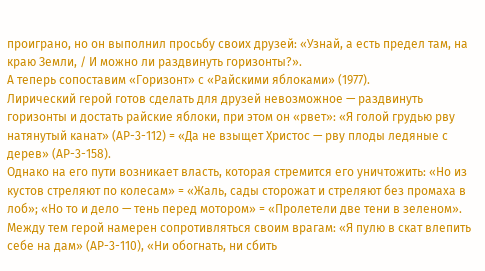проиграно, но он выполнил просьбу своих друзей: «Узнай, а есть предел там, на краю Земли, / И можно ли раздвинуть горизонты?».
А теперь сопоставим «Горизонт» с «Райскими яблоками» (1977).
Лирический герой готов сделать для друзей невозможное — раздвинуть горизонты и достать райские яблоки, при этом он «рвет»: «Я голой грудью рву натянутый канат» (АР-3-112) = «Да не взыщет Христос — рву плоды ледяные с дерев» (АР-3-158).
Однако на его пути возникает власть, которая стремится его уничтожить: «Но из кустов стреляют по колесам» = «Жаль, сады сторожат и стреляют без промаха в лоб»; «Но то и дело — тень перед мотором» = «Пролетели две тени в зеленом».
Между тем герой намерен сопротивляться своим врагам: «Я пулю в скат влепить себе на дам» (АР-3-110), «Ни обогнать, ни сбить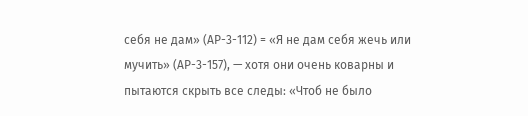себя не дам» (АР-3-112) = «Я не дам себя жечь или мучить» (АР-3-157), — хотя они очень коварны и пытаются скрыть все следы: «Чтоб не было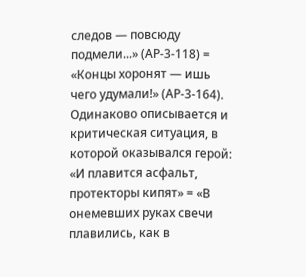следов — повсюду подмели...» (АР-3-118) = «Концы хоронят — ишь чего удумали!» (АР-3-164).
Одинаково описывается и критическая ситуация, в которой оказывался герой: «И плавится асфальт, протекторы кипят» = «В онемевших руках свечи плавились, как в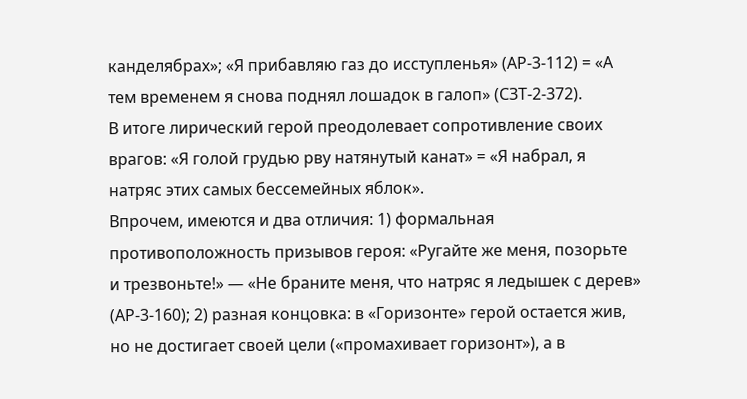канделябрах»; «Я прибавляю газ до исступленья» (АР-3-112) = «А тем временем я снова поднял лошадок в галоп» (СЗТ-2-372).
В итоге лирический герой преодолевает сопротивление своих врагов: «Я голой грудью рву натянутый канат» = «Я набрал, я натряс этих самых бессемейных яблок».
Впрочем, имеются и два отличия: 1) формальная противоположность призывов героя: «Ругайте же меня, позорьте и трезвоньте!» — «Не браните меня, что натряс я ледышек с дерев» (АР-3-160); 2) разная концовка: в «Горизонте» герой остается жив, но не достигает своей цели («промахивает горизонт»), а в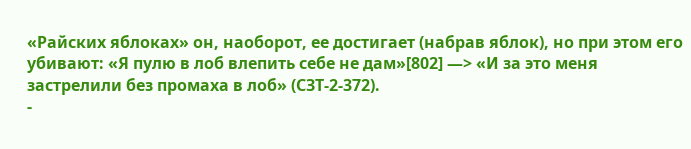«Райских яблоках» он, наоборот, ее достигает (набрав яблок), но при этом его убивают: «Я пулю в лоб влепить себе не дам»[802] —> «И за это меня застрелили без промаха в лоб» (СЗТ-2-372).
-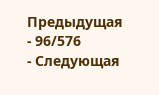Предыдущая
- 96/576
- Следующая